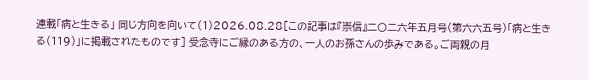連載「病と生きる」 同じ方向を向いて(1)2026.08.28[この記事は『崇信』二〇二六年五月号(第六六五号)「病と生きる(119)」に掲載されたものです] 受念寺にご縁のある方の、一人のお孫さんの歩みである。ご両親の月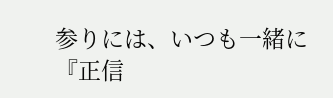参りには、いつも一緒に『正信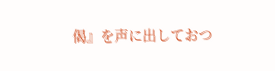偈』を声に出しておつ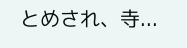とめされ、寺...